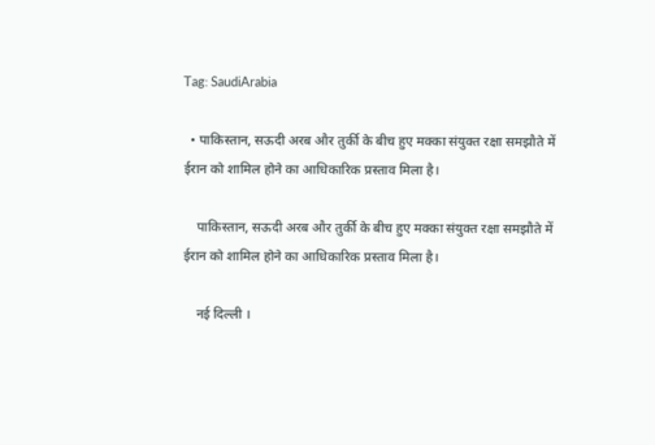Tag: SaudiArabia

  • पाकिस्तान, सऊदी अरब और तुर्की के बीच हुए मक्का संयुक्त रक्षा समझौते में ईरान को शामिल होने का आधिकारिक प्रस्ताव मिला है।

    पाकिस्तान, सऊदी अरब और तुर्की के बीच हुए मक्का संयुक्त रक्षा समझौते में ईरान को शामिल होने का आधिकारिक प्रस्ताव मिला है।

    नई दिल्ली ।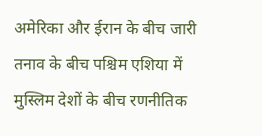अमेरिका और ईरान के बीच जारी तनाव के बीच पश्चिम एशिया में मुस्लिम देशों के बीच रणनीतिक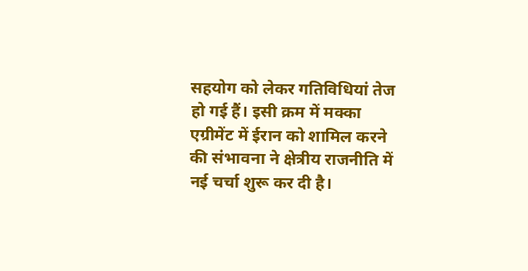सहयोग को लेकर गतिविधियां तेज हो गई हैं। इसी क्रम में मक्का एग्रीमेंट में ईरान को शामिल करने की संभावना ने क्षेत्रीय राजनीति में नई चर्चा शुरू कर दी है।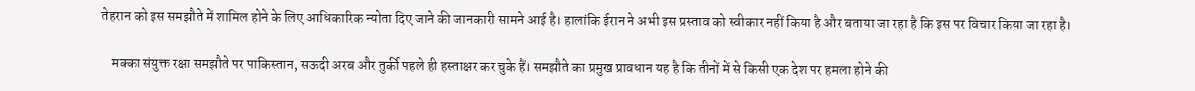तेहरान को इस समझौते में शामिल होने के लिए आधिकारिक न्योता दिए जाने की जानकारी सामने आई है। हालांकि ईरान ने अभी इस प्रस्ताव को स्वीकार नहीं किया है और बताया जा रहा है कि इस पर विचार किया जा रहा है।

    मक्का संयुक्त रक्षा समझौते पर पाकिस्तान, सऊदी अरब और तुर्की पहले ही हस्ताक्षर कर चुके हैं। समझौते का प्रमुख प्रावधान यह है कि तीनों में से किसी एक देश पर हमला होने की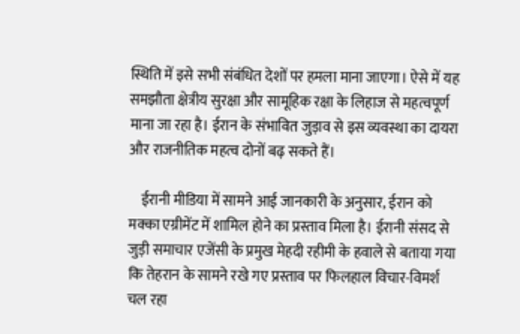स्थिति में इसे सभी संबंधित देशों पर हमला माना जाएगा। ऐसे में यह समझौता क्षेत्रीय सुरक्षा और सामूहिक रक्षा के लिहाज से महत्वपूर्ण माना जा रहा है। ईरान के संभावित जुड़ाव से इस व्यवस्था का दायरा और राजनीतिक महत्व दोनों बढ़ सकते हैं।

    ईरानी मीडिया में सामने आई जानकारी के अनुसार, ईरान को मक्का एग्रीमेंट में शामिल होने का प्रस्ताव मिला है। ईरानी संसद से जुड़ी समाचार एजेंसी के प्रमुख मेहदी रहीमी के हवाले से बताया गया कि तेहरान के सामने रखे गए प्रस्ताव पर फिलहाल विचार-विमर्श चल रहा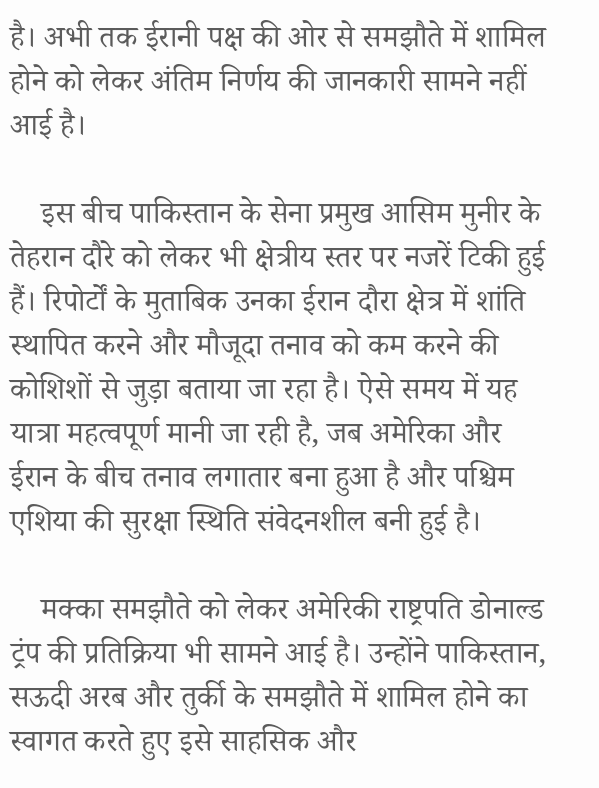है। अभी तक ईरानी पक्ष की ओर से समझौते में शामिल होने को लेकर अंतिम निर्णय की जानकारी सामने नहीं आई है।

    इस बीच पाकिस्तान के सेना प्रमुख आसिम मुनीर के तेहरान दौरे को लेकर भी क्षेत्रीय स्तर पर नजरें टिकी हुई हैं। रिपोर्टों के मुताबिक उनका ईरान दौरा क्षेत्र में शांति स्थापित करने और मौजूदा तनाव को कम करने की कोशिशों से जुड़ा बताया जा रहा है। ऐसे समय में यह यात्रा महत्वपूर्ण मानी जा रही है, जब अमेरिका और ईरान के बीच तनाव लगातार बना हुआ है और पश्चिम एशिया की सुरक्षा स्थिति संवेदनशील बनी हुई है।

    मक्का समझौते को लेकर अमेरिकी राष्ट्रपति डोनाल्ड ट्रंप की प्रतिक्रिया भी सामने आई है। उन्होंने पाकिस्तान, सऊदी अरब और तुर्की के समझौते में शामिल होने का स्वागत करते हुए इसे साहसिक और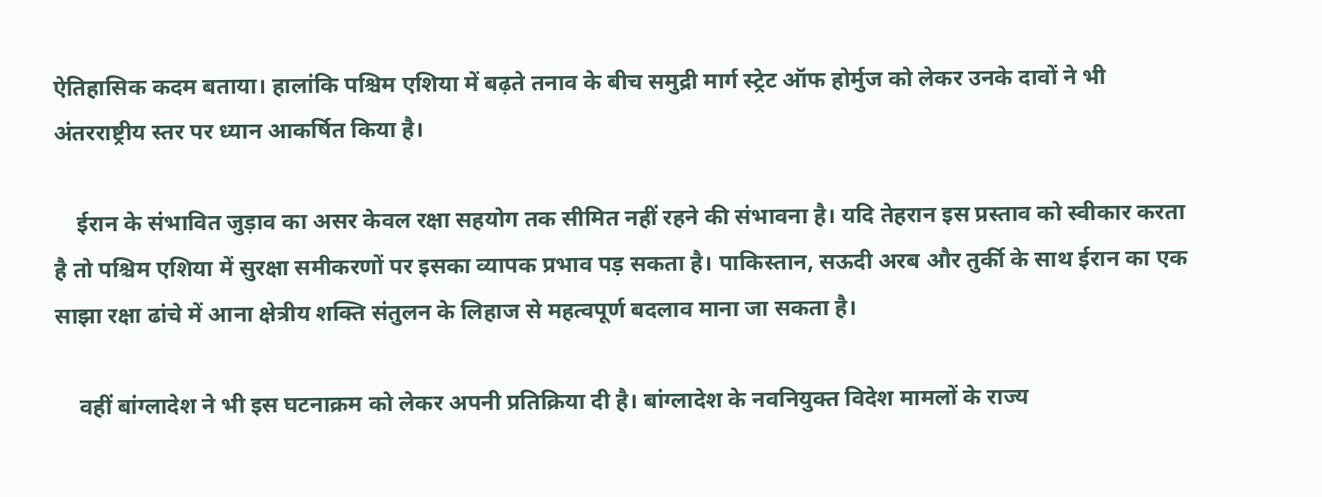ऐतिहासिक कदम बताया। हालांकि पश्चिम एशिया में बढ़ते तनाव के बीच समुद्री मार्ग स्ट्रेट ऑफ होर्मुज को लेकर उनके दावों ने भी अंतरराष्ट्रीय स्तर पर ध्यान आकर्षित किया है।

    ईरान के संभावित जुड़ाव का असर केवल रक्षा सहयोग तक सीमित नहीं रहने की संभावना है। यदि तेहरान इस प्रस्ताव को स्वीकार करता है तो पश्चिम एशिया में सुरक्षा समीकरणों पर इसका व्यापक प्रभाव पड़ सकता है। पाकिस्तान, सऊदी अरब और तुर्की के साथ ईरान का एक साझा रक्षा ढांचे में आना क्षेत्रीय शक्ति संतुलन के लिहाज से महत्वपूर्ण बदलाव माना जा सकता है।

    वहीं बांग्लादेश ने भी इस घटनाक्रम को लेकर अपनी प्रतिक्रिया दी है। बांग्लादेश के नवनियुक्त विदेश मामलों के राज्य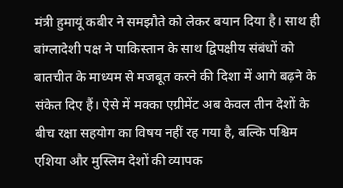मंत्री हुमायूं कबीर ने समझौते को लेकर बयान दिया है। साथ ही बांग्लादेशी पक्ष ने पाकिस्तान के साथ द्विपक्षीय संबंधों को बातचीत के माध्यम से मजबूत करने की दिशा में आगे बढ़ने के संकेत दिए हैं। ऐसे में मक्का एग्रीमेंट अब केवल तीन देशों के बीच रक्षा सहयोग का विषय नहीं रह गया है, बल्कि पश्चिम एशिया और मुस्लिम देशों की व्यापक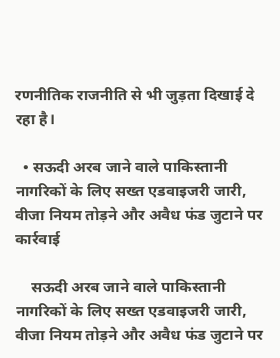रणनीतिक राजनीति से भी जुड़ता दिखाई दे रहा है।

  • सऊदी अरब जाने वाले पाकिस्तानी नागरिकों के लिए सख्त एडवाइजरी जारी, वीजा नियम तोड़ने और अवैध फंड जुटाने पर कार्रवाई

    सऊदी अरब जाने वाले पाकिस्तानी नागरिकों के लिए सख्त एडवाइजरी जारी, वीजा नियम तोड़ने और अवैध फंड जुटाने पर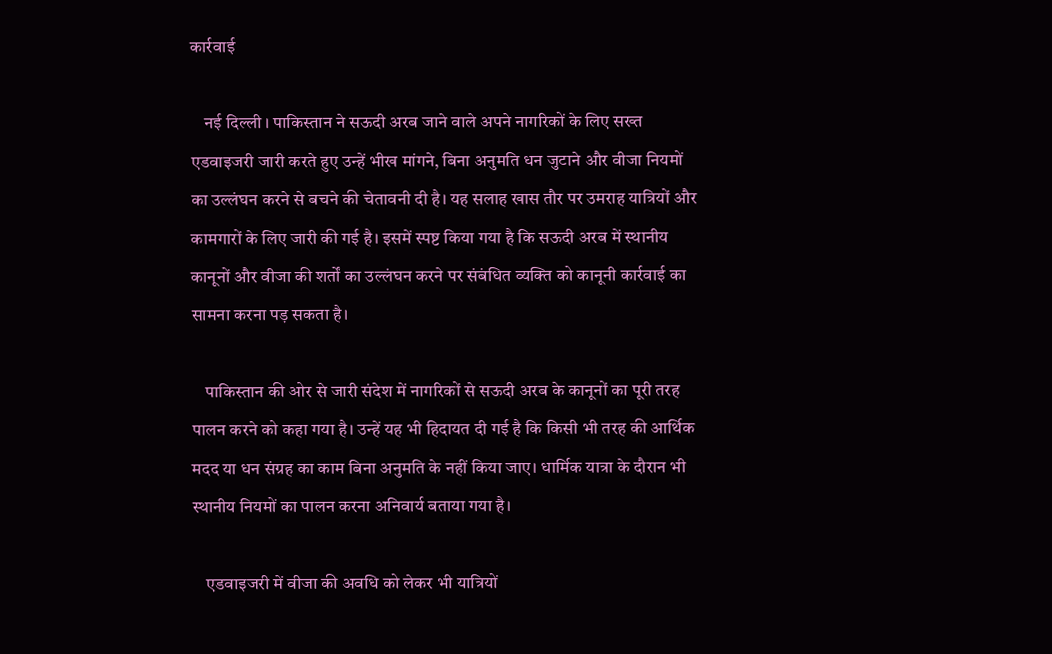कार्रवाई

    नई दिल्ली । पाकिस्तान ने सऊदी अरब जाने वाले अपने नागरिकों के लिए सख्त एडवाइजरी जारी करते हुए उन्हें भीख मांगने, बिना अनुमति धन जुटाने और वीजा नियमों का उल्लंघन करने से बचने की चेतावनी दी है। यह सलाह खास तौर पर उमराह यात्रियों और कामगारों के लिए जारी की गई है। इसमें स्पष्ट किया गया है कि सऊदी अरब में स्थानीय कानूनों और वीजा की शर्तों का उल्लंघन करने पर संबंधित व्यक्ति को कानूनी कार्रवाई का सामना करना पड़ सकता है।

    पाकिस्तान की ओर से जारी संदेश में नागरिकों से सऊदी अरब के कानूनों का पूरी तरह पालन करने को कहा गया है। उन्हें यह भी हिदायत दी गई है कि किसी भी तरह की आर्थिक मदद या धन संग्रह का काम बिना अनुमति के नहीं किया जाए। धार्मिक यात्रा के दौरान भी स्थानीय नियमों का पालन करना अनिवार्य बताया गया है।

    एडवाइजरी में वीजा की अवधि को लेकर भी यात्रियों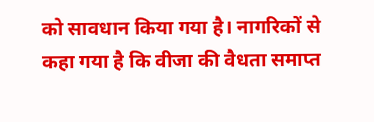को सावधान किया गया है। नागरिकों से कहा गया है कि वीजा की वैधता समाप्त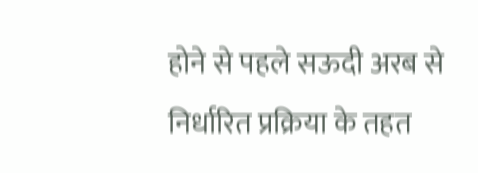होने से पहले सऊदी अरब से निर्धारित प्रक्रिया के तहत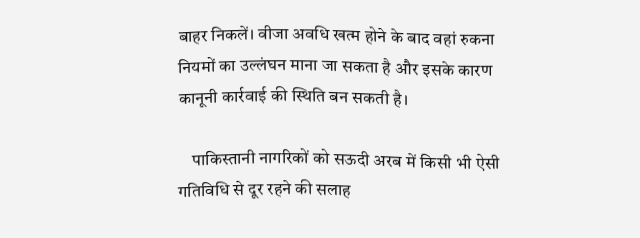बाहर निकलें। वीजा अवधि खत्म होने के बाद वहां रुकना नियमों का उल्लंघन माना जा सकता है और इसके कारण कानूनी कार्रवाई की स्थिति बन सकती है।

    पाकिस्तानी नागरिकों को सऊदी अरब में किसी भी ऐसी गतिविधि से दूर रहने की सलाह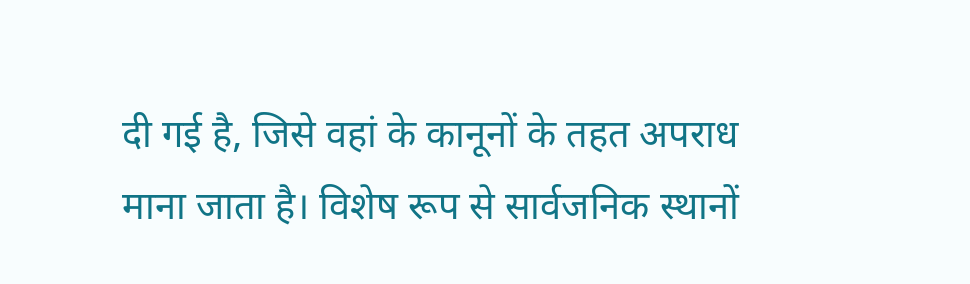दी गई है, जिसे वहां के कानूनों के तहत अपराध माना जाता है। विशेष रूप से सार्वजनिक स्थानों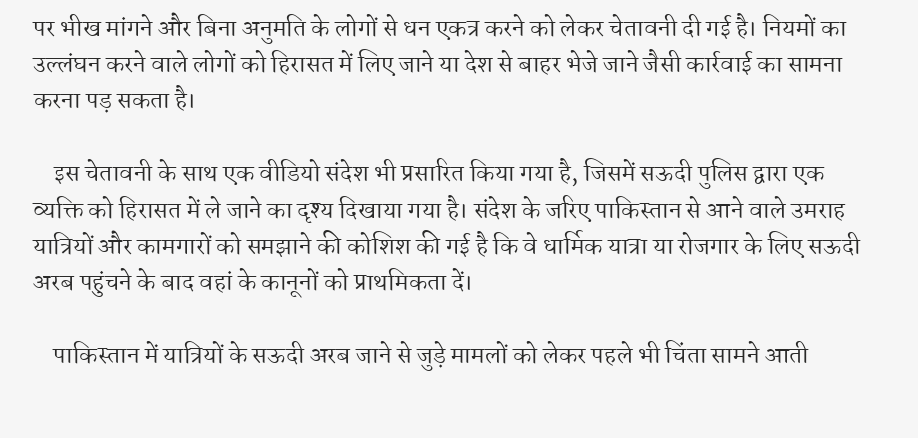पर भीख मांगने और बिना अनुमति के लोगों से धन एकत्र करने को लेकर चेतावनी दी गई है। नियमों का उल्लंघन करने वाले लोगों को हिरासत में लिए जाने या देश से बाहर भेजे जाने जैसी कार्रवाई का सामना करना पड़ सकता है।

    इस चेतावनी के साथ एक वीडियो संदेश भी प्रसारित किया गया है, जिसमें सऊदी पुलिस द्वारा एक व्यक्ति को हिरासत में ले जाने का दृश्य दिखाया गया है। संदेश के जरिए पाकिस्तान से आने वाले उमराह यात्रियों और कामगारों को समझाने की कोशिश की गई है कि वे धार्मिक यात्रा या रोजगार के लिए सऊदी अरब पहुंचने के बाद वहां के कानूनों को प्राथमिकता दें।

    पाकिस्तान में यात्रियों के सऊदी अरब जाने से जुड़े मामलों को लेकर पहले भी चिंता सामने आती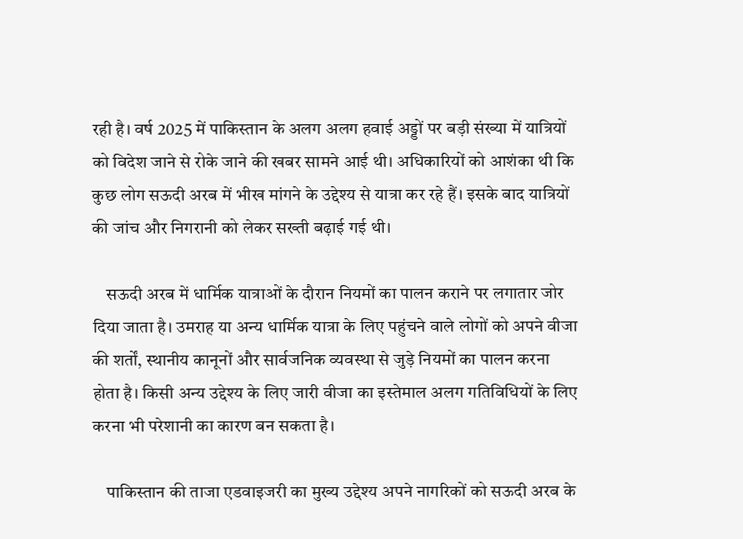रही है। वर्ष 2025 में पाकिस्तान के अलग अलग हवाई अड्डों पर बड़ी संख्या में यात्रियों को विदेश जाने से रोके जाने की खबर सामने आई थी। अधिकारियों को आशंका थी कि कुछ लोग सऊदी अरब में भीख मांगने के उद्देश्य से यात्रा कर रहे हैं। इसके बाद यात्रियों की जांच और निगरानी को लेकर सख्ती बढ़ाई गई थी।

    सऊदी अरब में धार्मिक यात्राओं के दौरान नियमों का पालन कराने पर लगातार जोर दिया जाता है। उमराह या अन्य धार्मिक यात्रा के लिए पहुंचने वाले लोगों को अपने वीजा की शर्तों, स्थानीय कानूनों और सार्वजनिक व्यवस्था से जुड़े नियमों का पालन करना होता है। किसी अन्य उद्देश्य के लिए जारी वीजा का इस्तेमाल अलग गतिविधियों के लिए करना भी परेशानी का कारण बन सकता है।

    पाकिस्तान की ताजा एडवाइजरी का मुख्य उद्देश्य अपने नागरिकों को सऊदी अरब के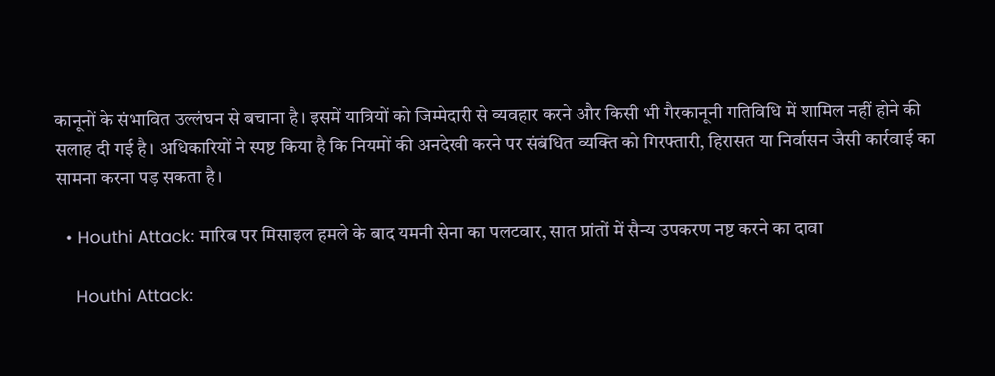कानूनों के संभावित उल्लंघन से बचाना है। इसमें यात्रियों को जिम्मेदारी से व्यवहार करने और किसी भी गैरकानूनी गतिविधि में शामिल नहीं होने की सलाह दी गई है। अधिकारियों ने स्पष्ट किया है कि नियमों की अनदेखी करने पर संबंधित व्यक्ति को गिरफ्तारी, हिरासत या निर्वासन जैसी कार्रवाई का सामना करना पड़ सकता है।

  • Houthi Attack: मारिब पर मिसाइल हमले के बाद यमनी सेना का पलटवार, सात प्रांतों में सैन्य उपकरण नष्ट करने का दावा

    Houthi Attack: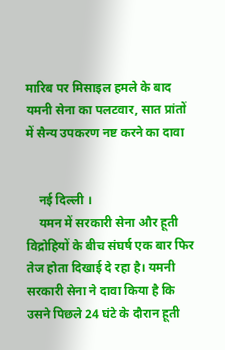मारिब पर मिसाइल हमले के बाद यमनी सेना का पलटवार, सात प्रांतों में सैन्य उपकरण नष्ट करने का दावा


    नई दिल्ली ।
    यमन में सरकारी सेना और हूती विद्रोहियों के बीच संघर्ष एक बार फिर तेज होता दिखाई दे रहा है। यमनी सरकारी सेना ने दावा किया है कि उसने पिछले 24 घंटे के दौरान हूती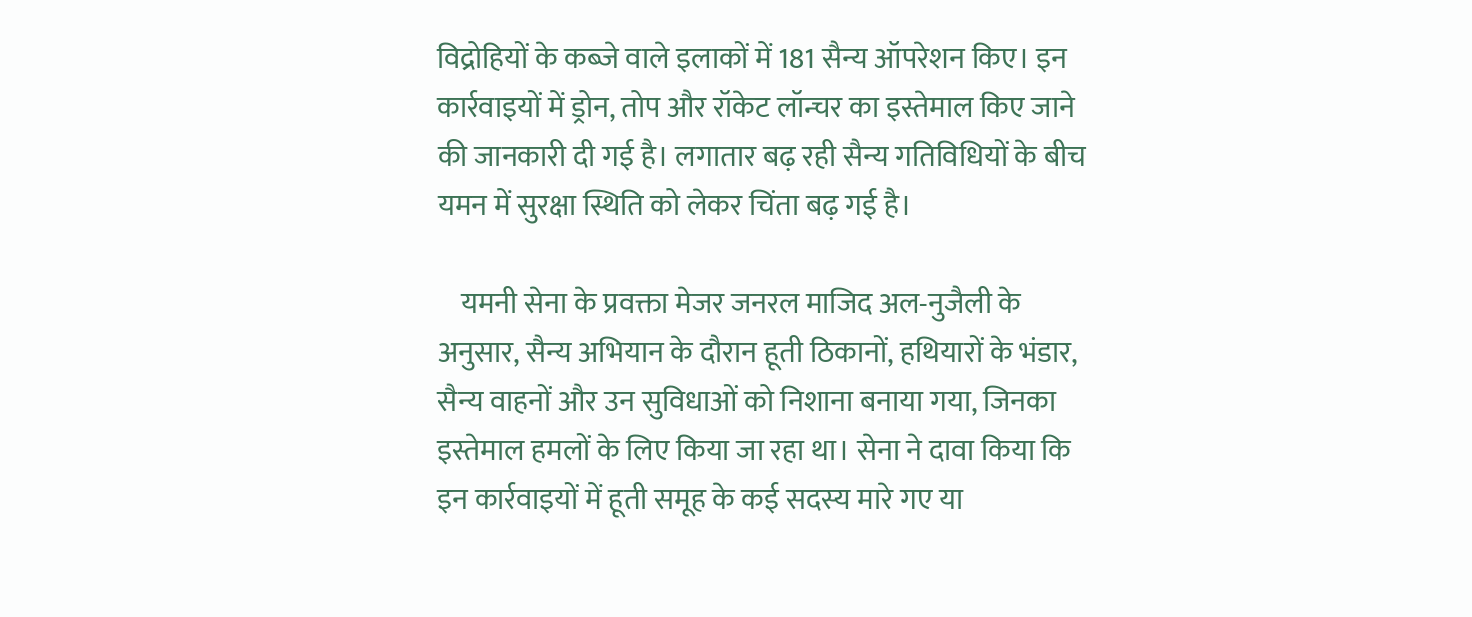विद्रोहियों के कब्जे वाले इलाकों में 181 सैन्य ऑपरेशन किए। इन कार्रवाइयों में ड्रोन, तोप और रॉकेट लॉन्चर का इस्तेमाल किए जाने की जानकारी दी गई है। लगातार बढ़ रही सैन्य गतिविधियों के बीच यमन में सुरक्षा स्थिति को लेकर चिंता बढ़ गई है।

    यमनी सेना के प्रवक्ता मेजर जनरल माजिद अल-नुजैली के अनुसार, सैन्य अभियान के दौरान हूती ठिकानों, हथियारों के भंडार, सैन्य वाहनों और उन सुविधाओं को निशाना बनाया गया, जिनका इस्तेमाल हमलों के लिए किया जा रहा था। सेना ने दावा किया कि इन कार्रवाइयों में हूती समूह के कई सदस्य मारे गए या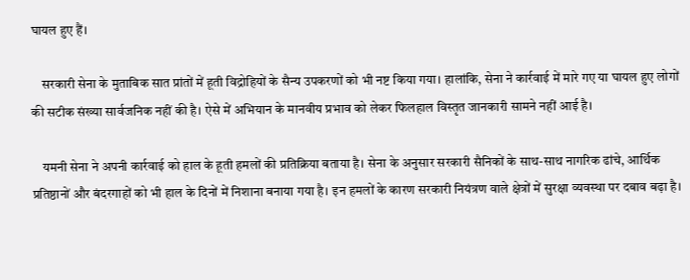घायल हुए हैं।

    सरकारी सेना के मुताबिक सात प्रांतों में हूती विद्रोहियों के सैन्य उपकरणों को भी नष्ट किया गया। हालांकि, सेना ने कार्रवाई में मारे गए या घायल हुए लोगों की सटीक संख्या सार्वजनिक नहीं की है। ऐसे में अभियान के मानवीय प्रभाव को लेकर फिलहाल विस्तृत जानकारी सामने नहीं आई है।

    यमनी सेना ने अपनी कार्रवाई को हाल के हूती हमलों की प्रतिक्रिया बताया है। सेना के अनुसार सरकारी सैनिकों के साथ-साथ नागरिक ढांचे, आर्थिक प्रतिष्ठानों और बंदरगाहों को भी हाल के दिनों में निशाना बनाया गया है। इन हमलों के कारण सरकारी नियंत्रण वाले क्षेत्रों में सुरक्षा व्यवस्था पर दबाव बढ़ा है।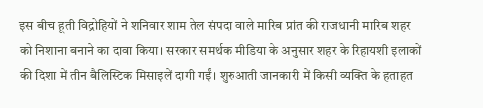इस बीच हूती विद्रोहियों ने शनिवार शाम तेल संपदा वाले मारिब प्रांत की राजधानी मारिब शहर को निशाना बनाने का दावा किया। सरकार समर्थक मीडिया के अनुसार शहर के रिहायशी इलाकों की दिशा में तीन बैलिस्टिक मिसाइलें दागी गईं। शुरुआती जानकारी में किसी व्यक्ति के हताहत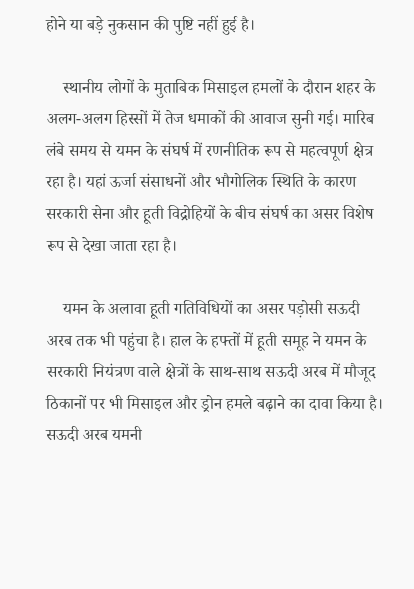होने या बड़े नुकसान की पुष्टि नहीं हुई है।

    स्थानीय लोगों के मुताबिक मिसाइल हमलों के दौरान शहर के अलग-अलग हिस्सों में तेज धमाकों की आवाज सुनी गई। मारिब लंबे समय से यमन के संघर्ष में रणनीतिक रूप से महत्वपूर्ण क्षेत्र रहा है। यहां ऊर्जा संसाधनों और भौगोलिक स्थिति के कारण सरकारी सेना और हूती विद्रोहियों के बीच संघर्ष का असर विशेष रूप से देखा जाता रहा है।

    यमन के अलावा हूती गतिविधियों का असर पड़ोसी सऊदी अरब तक भी पहुंचा है। हाल के हफ्तों में हूती समूह ने यमन के सरकारी नियंत्रण वाले क्षेत्रों के साथ-साथ सऊदी अरब में मौजूद ठिकानों पर भी मिसाइल और ड्रोन हमले बढ़ाने का दावा किया है। सऊदी अरब यमनी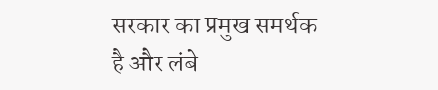सरकार का प्रमुख समर्थक है और लंबे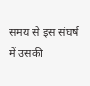समय से इस संघर्ष में उसकी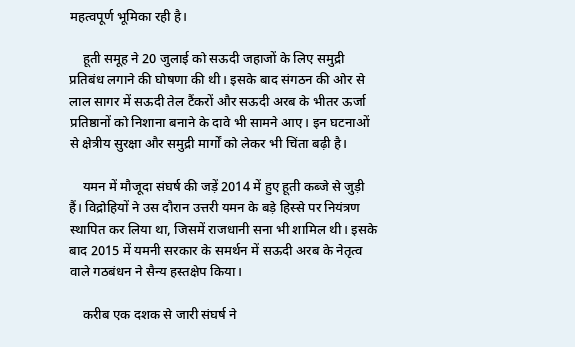महत्वपूर्ण भूमिका रही है।

    हूती समूह ने 20 जुलाई को सऊदी जहाजों के लिए समुद्री प्रतिबंध लगाने की घोषणा की थी। इसके बाद संगठन की ओर से लाल सागर में सऊदी तेल टैंकरों और सऊदी अरब के भीतर ऊर्जा प्रतिष्ठानों को निशाना बनाने के दावे भी सामने आए। इन घटनाओं से क्षेत्रीय सुरक्षा और समुद्री मार्गों को लेकर भी चिंता बढ़ी है।

    यमन में मौजूदा संघर्ष की जड़ें 2014 में हुए हूती कब्जे से जुड़ी हैं। विद्रोहियों ने उस दौरान उत्तरी यमन के बड़े हिस्से पर नियंत्रण स्थापित कर लिया था, जिसमें राजधानी सना भी शामिल थी। इसके बाद 2015 में यमनी सरकार के समर्थन में सऊदी अरब के नेतृत्व वाले गठबंधन ने सैन्य हस्तक्षेप किया।

    करीब एक दशक से जारी संघर्ष ने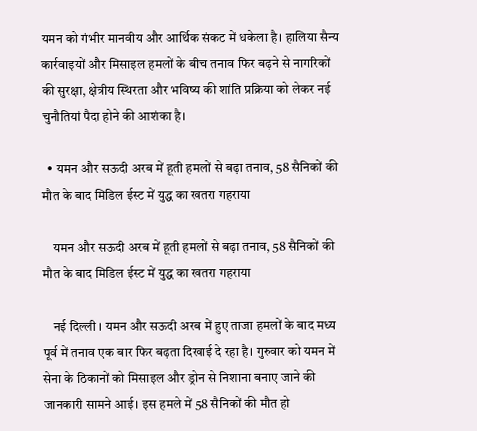यमन को गंभीर मानवीय और आर्थिक संकट में धकेला है। हालिया सैन्य कार्रवाइयों और मिसाइल हमलों के बीच तनाव फिर बढ़ने से नागरिकों की सुरक्षा, क्षेत्रीय स्थिरता और भविष्य की शांति प्रक्रिया को लेकर नई चुनौतियां पैदा होने की आशंका है।

  • यमन और सऊदी अरब में हूती हमलों से बढ़ा तनाव, 58 सैनिकों की मौत के बाद मिडिल ईस्ट में युद्ध का खतरा गहराया

    यमन और सऊदी अरब में हूती हमलों से बढ़ा तनाव, 58 सैनिकों की मौत के बाद मिडिल ईस्ट में युद्ध का खतरा गहराया

    नई दिल्ली । यमन और सऊदी अरब में हुए ताजा हमलों के बाद मध्य पूर्व में तनाव एक बार फिर बढ़ता दिखाई दे रहा है। गुरुवार को यमन में सेना के ठिकानों को मिसाइल और ड्रोन से निशाना बनाए जाने की जानकारी सामने आई। इस हमले में 58 सैनिकों की मौत हो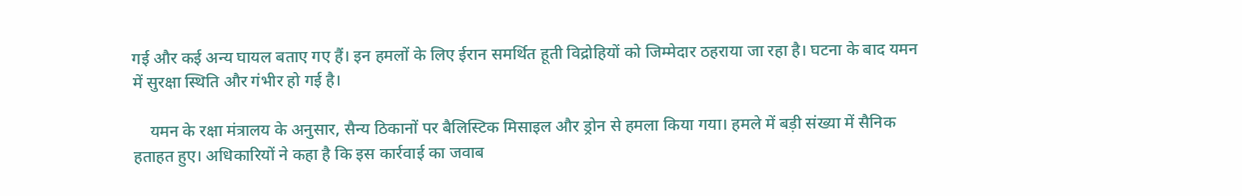गई और कई अन्य घायल बताए गए हैं। इन हमलों के लिए ईरान समर्थित हूती विद्रोहियों को जिम्मेदार ठहराया जा रहा है। घटना के बाद यमन में सुरक्षा स्थिति और गंभीर हो गई है।

    यमन के रक्षा मंत्रालय के अनुसार, सैन्य ठिकानों पर बैलिस्टिक मिसाइल और ड्रोन से हमला किया गया। हमले में बड़ी संख्या में सैनिक हताहत हुए। अधिकारियों ने कहा है कि इस कार्रवाई का जवाब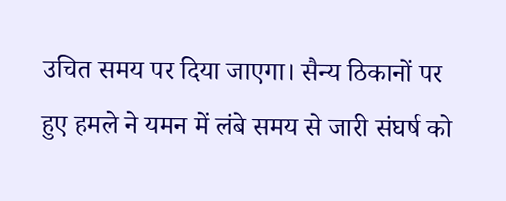उचित समय पर दिया जाएगा। सैन्य ठिकानों पर हुए हमले ने यमन में लंबे समय से जारी संघर्ष को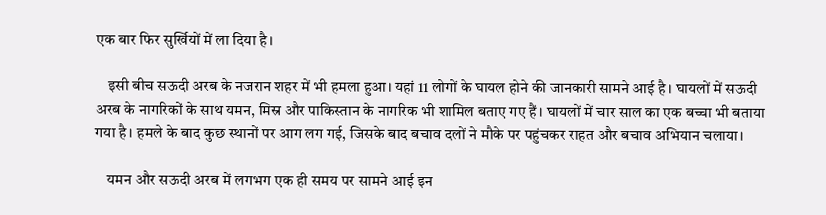एक बार फिर सुर्खियों में ला दिया है।

    इसी बीच सऊदी अरब के नजरान शहर में भी हमला हुआ। यहां 11 लोगों के घायल होने की जानकारी सामने आई है। घायलों में सऊदी अरब के नागरिकों के साथ यमन, मिस्र और पाकिस्तान के नागरिक भी शामिल बताए गए हैं। घायलों में चार साल का एक बच्चा भी बताया गया है। हमले के बाद कुछ स्थानों पर आग लग गई, जिसके बाद बचाव दलों ने मौके पर पहुंचकर राहत और बचाव अभियान चलाया।

    यमन और सऊदी अरब में लगभग एक ही समय पर सामने आई इन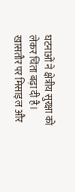घटनाओं ने क्षेत्रीय सुरक्षा को लेकर चिंता बढ़ा दी है। खासतौर पर मिसाइल और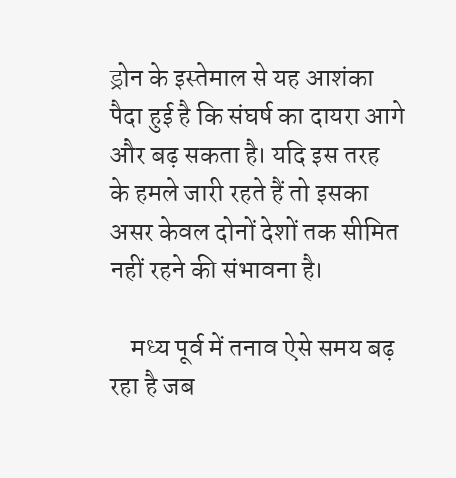ड्रोन के इस्तेमाल से यह आशंका पैदा हुई है कि संघर्ष का दायरा आगे और बढ़ सकता है। यदि इस तरह के हमले जारी रहते हैं तो इसका असर केवल दोनों देशों तक सीमित नहीं रहने की संभावना है।

    मध्य पूर्व में तनाव ऐसे समय बढ़ रहा है जब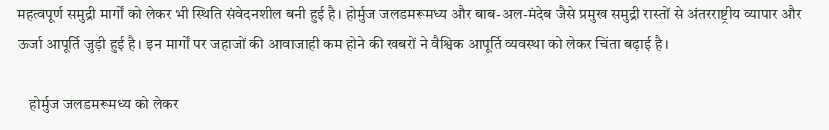महत्वपूर्ण समुद्री मार्गों को लेकर भी स्थिति संवेदनशील बनी हुई है। होर्मुज जलडमरूमध्य और बाब-अल-मंदेब जैसे प्रमुख समुद्री रास्तों से अंतरराष्ट्रीय व्यापार और ऊर्जा आपूर्ति जुड़ी हुई है। इन मार्गों पर जहाजों की आवाजाही कम होने की खबरों ने वैश्विक आपूर्ति व्यवस्था को लेकर चिंता बढ़ाई है।

    होर्मुज जलडमरूमध्य को लेकर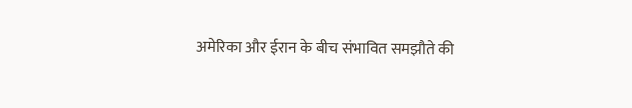अमेरिका और ईरान के बीच संभावित समझौते की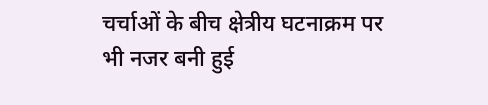चर्चाओं के बीच क्षेत्रीय घटनाक्रम पर भी नजर बनी हुई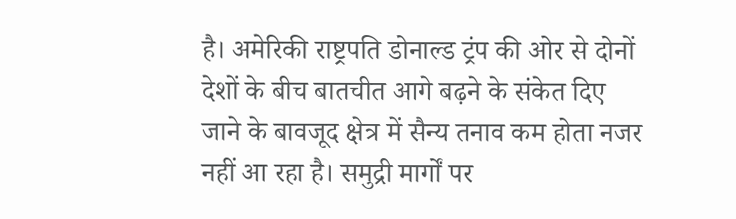है। अमेरिकी राष्ट्रपति डोनाल्ड ट्रंप की ओर से दोनों देशों के बीच बातचीत आगे बढ़ने के संकेत दिए जाने के बावजूद क्षेत्र में सैन्य तनाव कम होता नजर नहीं आ रहा है। समुद्री मार्गों पर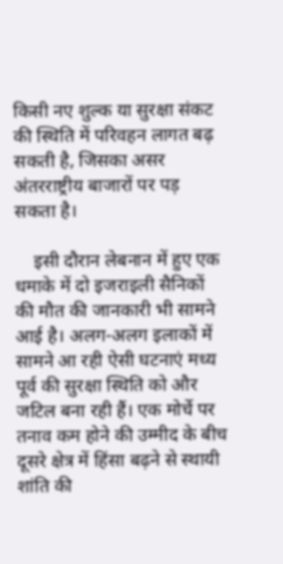किसी नए शुल्क या सुरक्षा संकट की स्थिति में परिवहन लागत बढ़ सकती है, जिसका असर अंतरराष्ट्रीय बाजारों पर पड़ सकता है।

    इसी दौरान लेबनान में हुए एक धमाके में दो इजराइली सैनिकों की मौत की जानकारी भी सामने आई है। अलग-अलग इलाकों में सामने आ रही ऐसी घटनाएं मध्य पूर्व की सुरक्षा स्थिति को और जटिल बना रही हैं। एक मोर्चे पर तनाव कम होने की उम्मीद के बीच दूसरे क्षेत्र में हिंसा बढ़ने से स्थायी शांति की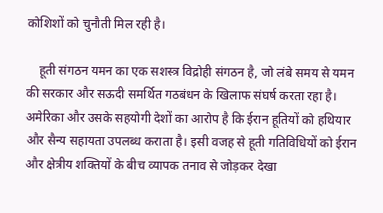कोशिशों को चुनौती मिल रही है।

    हूती संगठन यमन का एक सशस्त्र विद्रोही संगठन है, जो लंबे समय से यमन की सरकार और सऊदी समर्थित गठबंधन के खिलाफ संघर्ष करता रहा है। अमेरिका और उसके सहयोगी देशों का आरोप है कि ईरान हूतियों को हथियार और सैन्य सहायता उपलब्ध कराता है। इसी वजह से हूती गतिविधियों को ईरान और क्षेत्रीय शक्तियों के बीच व्यापक तनाव से जोड़कर देखा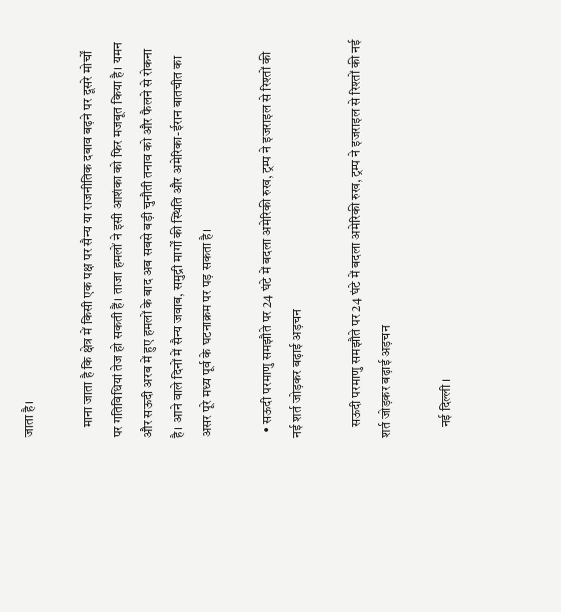जाता है।

    माना जाता है कि क्षेत्र में किसी एक पक्ष पर सैन्य या राजनीतिक दबाव बढ़ने पर दूसरे मोर्चों पर गतिविधियां तेज हो सकती हैं। ताजा हमलों ने इसी आशंका को फिर मजबूत किया है। यमन और सऊदी अरब में हुए हमलों के बाद अब सबसे बड़ी चुनौती तनाव को और फैलने से रोकना है। आने वाले दिनों में सैन्य जवाब, समुद्री मार्गों की स्थिति और अमेरिका-ईरान बातचीत का असर पूरे मध्य पूर्व के घटनाक्रम पर पड़ सकता है।

  • सऊदी परमाणु समझौते पर 24 घंटे में बदला अमेरिकी रुख, ट्रम्प ने इजराइल से रिश्तों की नई शर्त जोड़कर बढ़ाई अड़चन

    सऊदी परमाणु समझौते पर 24 घंटे में बदला अमेरिकी रुख, ट्रम्प ने इजराइल से रिश्तों की नई शर्त जोड़कर बढ़ाई अड़चन

    नई दिल्ली ।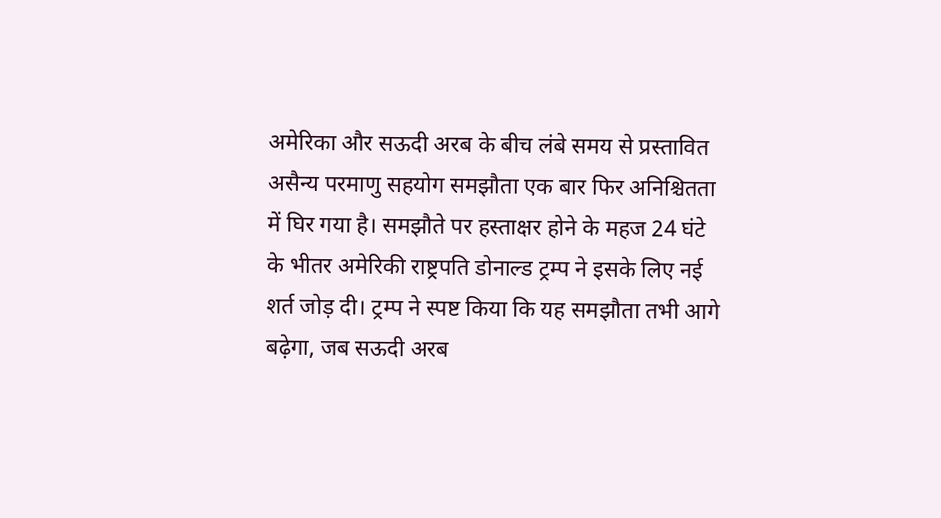अमेरिका और सऊदी अरब के बीच लंबे समय से प्रस्तावित असैन्य परमाणु सहयोग समझौता एक बार फिर अनिश्चितता में घिर गया है। समझौते पर हस्ताक्षर होने के महज 24 घंटे के भीतर अमेरिकी राष्ट्रपति डोनाल्ड ट्रम्प ने इसके लिए नई शर्त जोड़ दी। ट्रम्प ने स्पष्ट किया कि यह समझौता तभी आगे बढ़ेगा, जब सऊदी अरब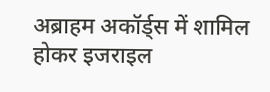अब्राहम अकॉर्ड्स में शामिल होकर इजराइल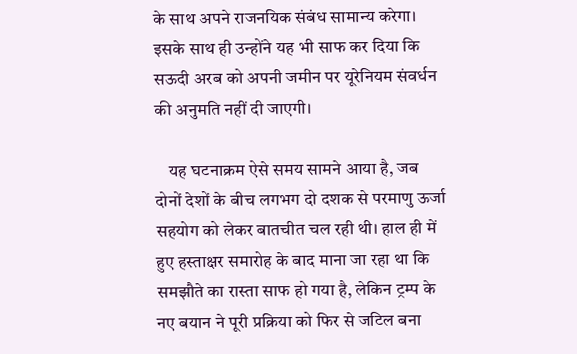के साथ अपने राजनयिक संबंध सामान्य करेगा। इसके साथ ही उन्होंने यह भी साफ कर दिया कि सऊदी अरब को अपनी जमीन पर यूरेनियम संवर्धन की अनुमति नहीं दी जाएगी।

    यह घटनाक्रम ऐसे समय सामने आया है, जब दोनों देशों के बीच लगभग दो दशक से परमाणु ऊर्जा सहयोग को लेकर बातचीत चल रही थी। हाल ही में हुए हस्ताक्षर समारोह के बाद माना जा रहा था कि समझौते का रास्ता साफ हो गया है, लेकिन ट्रम्प के नए बयान ने पूरी प्रक्रिया को फिर से जटिल बना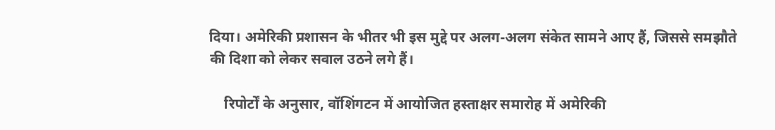दिया। अमेरिकी प्रशासन के भीतर भी इस मुद्दे पर अलग-अलग संकेत सामने आए हैं, जिससे समझौते की दिशा को लेकर सवाल उठने लगे हैं।

    रिपोर्टों के अनुसार, वॉशिंगटन में आयोजित हस्ताक्षर समारोह में अमेरिकी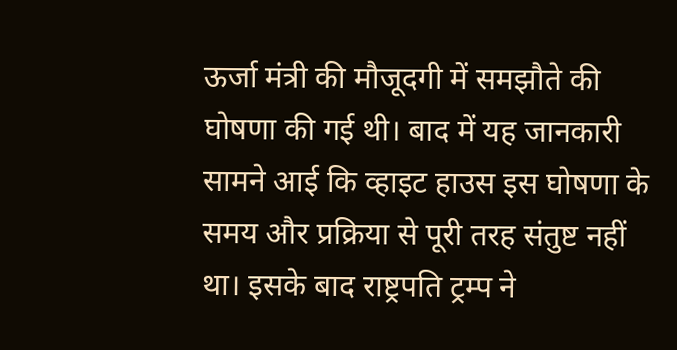ऊर्जा मंत्री की मौजूदगी में समझौते की घोषणा की गई थी। बाद में यह जानकारी सामने आई कि व्हाइट हाउस इस घोषणा के समय और प्रक्रिया से पूरी तरह संतुष्ट नहीं था। इसके बाद राष्ट्रपति ट्रम्प ने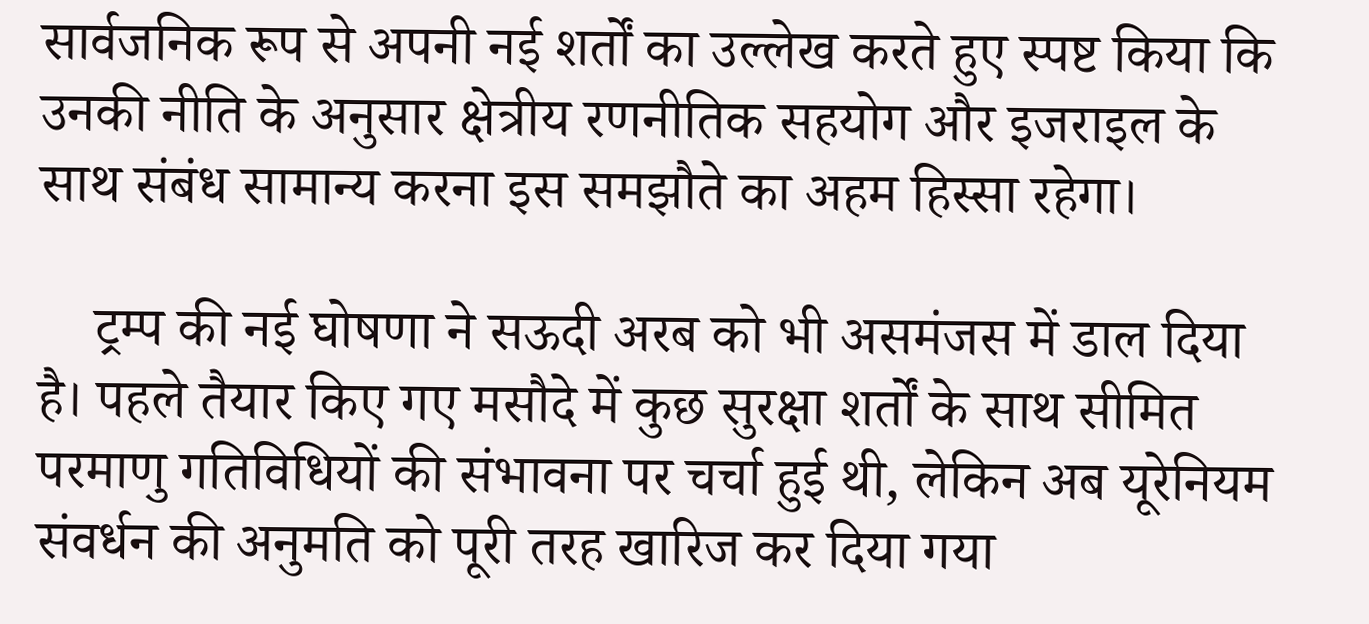सार्वजनिक रूप से अपनी नई शर्तों का उल्लेख करते हुए स्पष्ट किया कि उनकी नीति के अनुसार क्षेत्रीय रणनीतिक सहयोग और इजराइल के साथ संबंध सामान्य करना इस समझौते का अहम हिस्सा रहेगा।

    ट्रम्प की नई घोषणा ने सऊदी अरब को भी असमंजस में डाल दिया है। पहले तैयार किए गए मसौदे में कुछ सुरक्षा शर्तों के साथ सीमित परमाणु गतिविधियों की संभावना पर चर्चा हुई थी, लेकिन अब यूरेनियम संवर्धन की अनुमति को पूरी तरह खारिज कर दिया गया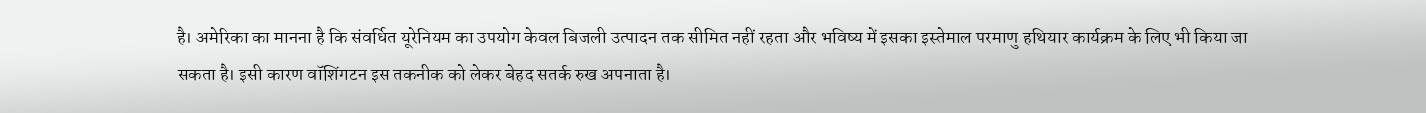है। अमेरिका का मानना है कि संवर्धित यूरेनियम का उपयोग केवल बिजली उत्पादन तक सीमित नहीं रहता और भविष्य में इसका इस्तेमाल परमाणु हथियार कार्यक्रम के लिए भी किया जा सकता है। इसी कारण वॉशिंगटन इस तकनीक को लेकर बेहद सतर्क रुख अपनाता है।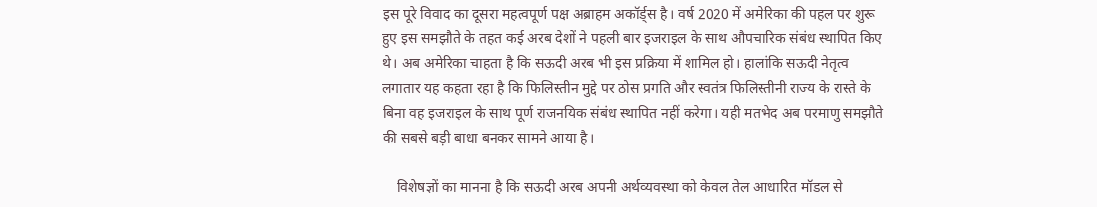इस पूरे विवाद का दूसरा महत्वपूर्ण पक्ष अब्राहम अकॉर्ड्स है। वर्ष 2020 में अमेरिका की पहल पर शुरू हुए इस समझौते के तहत कई अरब देशों ने पहली बार इजराइल के साथ औपचारिक संबंध स्थापित किए थे। अब अमेरिका चाहता है कि सऊदी अरब भी इस प्रक्रिया में शामिल हो। हालांकि सऊदी नेतृत्व लगातार यह कहता रहा है कि फिलिस्तीन मुद्दे पर ठोस प्रगति और स्वतंत्र फिलिस्तीनी राज्य के रास्ते के बिना वह इजराइल के साथ पूर्ण राजनयिक संबंध स्थापित नहीं करेगा। यही मतभेद अब परमाणु समझौते की सबसे बड़ी बाधा बनकर सामने आया है।

    विशेषज्ञों का मानना है कि सऊदी अरब अपनी अर्थव्यवस्था को केवल तेल आधारित मॉडल से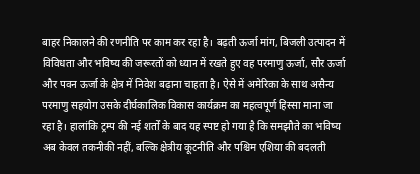बाहर निकालने की रणनीति पर काम कर रहा है। बढ़ती ऊर्जा मांग, बिजली उत्पादन में विविधता और भविष्य की जरूरतों को ध्यान में रखते हुए वह परमाणु ऊर्जा, सौर ऊर्जा और पवन ऊर्जा के क्षेत्र में निवेश बढ़ाना चाहता है। ऐसे में अमेरिका के साथ असैन्य परमाणु सहयोग उसके दीर्घकालिक विकास कार्यक्रम का महत्वपूर्ण हिस्सा माना जा रहा है। हालांकि ट्रम्प की नई शर्तों के बाद यह स्पष्ट हो गया है कि समझौते का भविष्य अब केवल तकनीकी नहीं, बल्कि क्षेत्रीय कूटनीति और पश्चिम एशिया की बदलती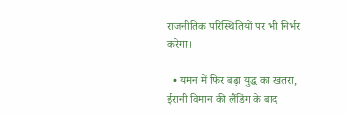राजनीतिक परिस्थितियों पर भी निर्भर करेगा।

  • यमन में फिर बढ़ा युद्ध का खतरा, ईरानी विमान की लैंडिंग के बाद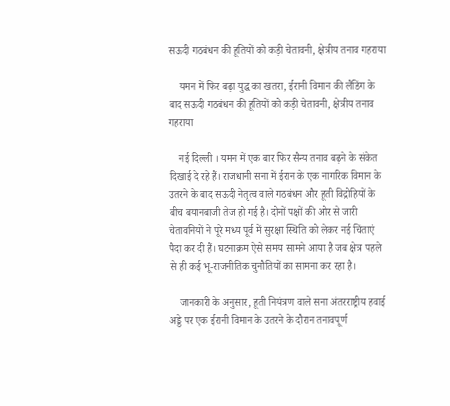सऊदी गठबंधन की हूतियों को कड़ी चेतावनी, क्षेत्रीय तनाव गहराया

    यमन में फिर बढ़ा युद्ध का खतरा, ईरानी विमान की लैंडिंग के बाद सऊदी गठबंधन की हूतियों को कड़ी चेतावनी, क्षेत्रीय तनाव गहराया

    नई दिल्ली । यमन में एक बार फिर सैन्य तनाव बढ़ने के संकेत दिखाई दे रहे हैं। राजधानी सना में ईरान के एक नागरिक विमान के उतरने के बाद सऊदी नेतृत्व वाले गठबंधन और हूती विद्रोहियों के बीच बयानबाजी तेज हो गई है। दोनों पक्षों की ओर से जारी चेतावनियों ने पूरे मध्य पूर्व में सुरक्षा स्थिति को लेकर नई चिंताएं पैदा कर दी हैं। घटनाक्रम ऐसे समय सामने आया है जब क्षेत्र पहले से ही कई भू-राजनीतिक चुनौतियों का सामना कर रहा है।

    जानकारी के अनुसार, हूती नियंत्रण वाले सना अंतरराष्ट्रीय हवाई अड्डे पर एक ईरानी विमान के उतरने के दौरान तनावपूर्ण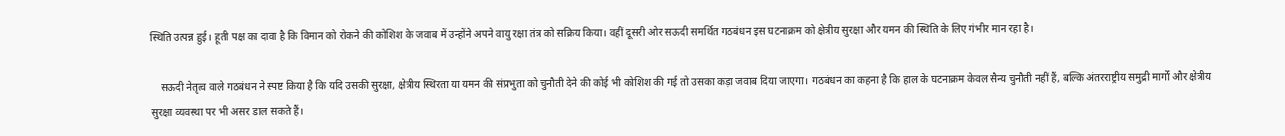स्थिति उत्पन्न हुई। हूती पक्ष का दावा है कि विमान को रोकने की कोशिश के जवाब में उन्होंने अपने वायु रक्षा तंत्र को सक्रिय किया। वहीं दूसरी ओर सऊदी समर्थित गठबंधन इस घटनाक्रम को क्षेत्रीय सुरक्षा और यमन की स्थिति के लिए गंभीर मान रहा है।

    सऊदी नेतृत्व वाले गठबंधन ने स्पष्ट किया है कि यदि उसकी सुरक्षा, क्षेत्रीय स्थिरता या यमन की संप्रभुता को चुनौती देने की कोई भी कोशिश की गई तो उसका कड़ा जवाब दिया जाएगा। गठबंधन का कहना है कि हाल के घटनाक्रम केवल सैन्य चुनौती नहीं हैं, बल्कि अंतरराष्ट्रीय समुद्री मार्गों और क्षेत्रीय सुरक्षा व्यवस्था पर भी असर डाल सकते हैं।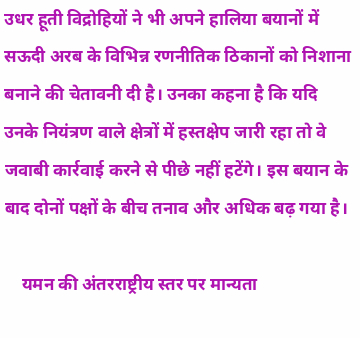उधर हूती विद्रोहियों ने भी अपने हालिया बयानों में सऊदी अरब के विभिन्न रणनीतिक ठिकानों को निशाना बनाने की चेतावनी दी है। उनका कहना है कि यदि उनके नियंत्रण वाले क्षेत्रों में हस्तक्षेप जारी रहा तो वे जवाबी कार्रवाई करने से पीछे नहीं हटेंगे। इस बयान के बाद दोनों पक्षों के बीच तनाव और अधिक बढ़ गया है।

    यमन की अंतरराष्ट्रीय स्तर पर मान्यता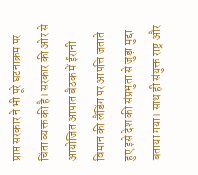प्राप्त सरकार ने भी पूरे घटनाक्रम पर चिंता व्यक्त की है। सरकार की ओर से आयोजित आपात बैठक में ईरानी विमान की लैंडिंग पर आपत्ति जताते हुए इसे देश की संप्रभुता से जुड़ा मुद्दा बताया गया। साथ ही संयुक्त राष्ट्र और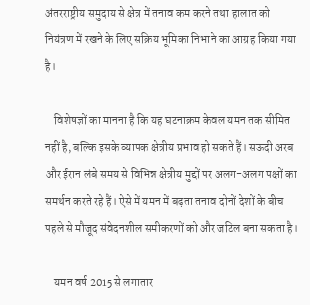अंतरराष्ट्रीय समुदाय से क्षेत्र में तनाव कम करने तथा हालात को नियंत्रण में रखने के लिए सक्रिय भूमिका निभाने का आग्रह किया गया है।

    विशेषज्ञों का मानना है कि यह घटनाक्रम केवल यमन तक सीमित नहीं है, बल्कि इसके व्यापक क्षेत्रीय प्रभाव हो सकते हैं। सऊदी अरब और ईरान लंबे समय से विभिन्न क्षेत्रीय मुद्दों पर अलग-अलग पक्षों का समर्थन करते रहे हैं। ऐसे में यमन में बढ़ता तनाव दोनों देशों के बीच पहले से मौजूद संवेदनशील समीकरणों को और जटिल बना सकता है।

    यमन वर्ष 2015 से लगातार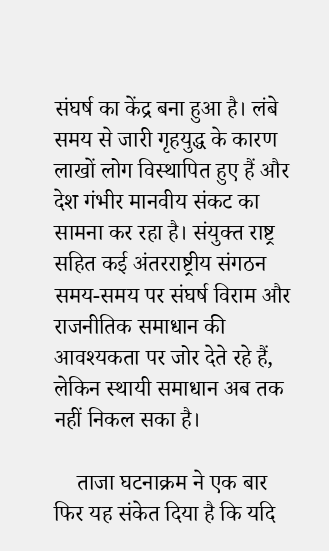संघर्ष का केंद्र बना हुआ है। लंबे समय से जारी गृहयुद्ध के कारण लाखों लोग विस्थापित हुए हैं और देश गंभीर मानवीय संकट का सामना कर रहा है। संयुक्त राष्ट्र सहित कई अंतरराष्ट्रीय संगठन समय-समय पर संघर्ष विराम और राजनीतिक समाधान की आवश्यकता पर जोर देते रहे हैं, लेकिन स्थायी समाधान अब तक नहीं निकल सका है।

    ताजा घटनाक्रम ने एक बार फिर यह संकेत दिया है कि यदि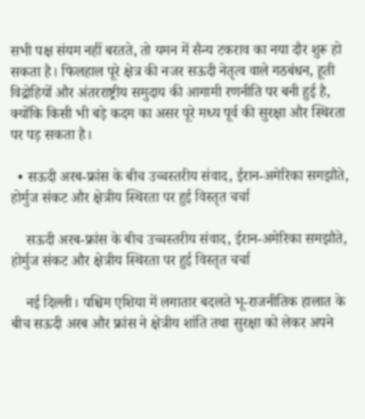सभी पक्ष संयम नहीं बरतते, तो यमन में सैन्य टकराव का नया दौर शुरू हो सकता है। फिलहाल पूरे क्षेत्र की नजर सऊदी नेतृत्व वाले गठबंधन, हूती विद्रोहियों और अंतरराष्ट्रीय समुदाय की आगामी रणनीति पर बनी हुई है, क्योंकि किसी भी बड़े कदम का असर पूरे मध्य पूर्व की सुरक्षा और स्थिरता पर पड़ सकता है।

  • सऊदी अरब-फ्रांस के बीच उच्चस्तरीय संवाद, ईरान-अमेरिका समझौते, होर्मुज संकट और क्षेत्रीय स्थिरता पर हुई विस्तृत चर्चा

    सऊदी अरब-फ्रांस के बीच उच्चस्तरीय संवाद, ईरान-अमेरिका समझौते, होर्मुज संकट और क्षेत्रीय स्थिरता पर हुई विस्तृत चर्चा

    नई दिल्ली। पश्चिम एशिया में लगातार बदलते भू-राजनीतिक हालात के बीच सऊदी अरब और फ्रांस ने क्षेत्रीय शांति तथा सुरक्षा को लेकर अपने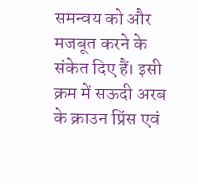समन्वय को और मजबूत करने के संकेत दिए हैं। इसी क्रम में सऊदी अरब के क्राउन प्रिंस एवं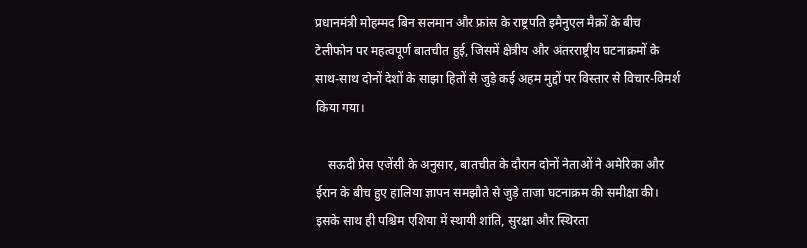प्रधानमंत्री मोहम्मद बिन सलमान और फ्रांस के राष्ट्रपति इमैनुएल मैक्रों के बीच टेलीफोन पर महत्वपूर्ण बातचीत हुई, जिसमें क्षेत्रीय और अंतरराष्ट्रीय घटनाक्रमों के साथ-साथ दोनों देशों के साझा हितों से जुड़े कई अहम मुद्दों पर विस्तार से विचार-विमर्श किया गया।

    सऊदी प्रेस एजेंसी के अनुसार, बातचीत के दौरान दोनों नेताओं ने अमेरिका और ईरान के बीच हुए हालिया ज्ञापन समझौते से जुड़े ताजा घटनाक्रम की समीक्षा की। इसके साथ ही पश्चिम एशिया में स्थायी शांति, सुरक्षा और स्थिरता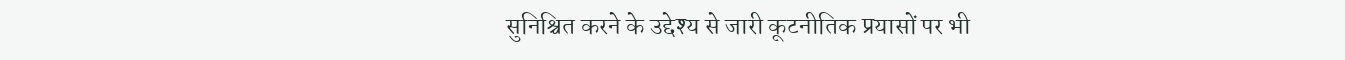सुनिश्चित करने के उद्देश्य से जारी कूटनीतिक प्रयासों पर भी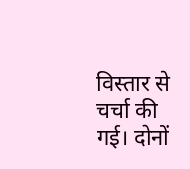विस्तार से चर्चा की गई। दोनों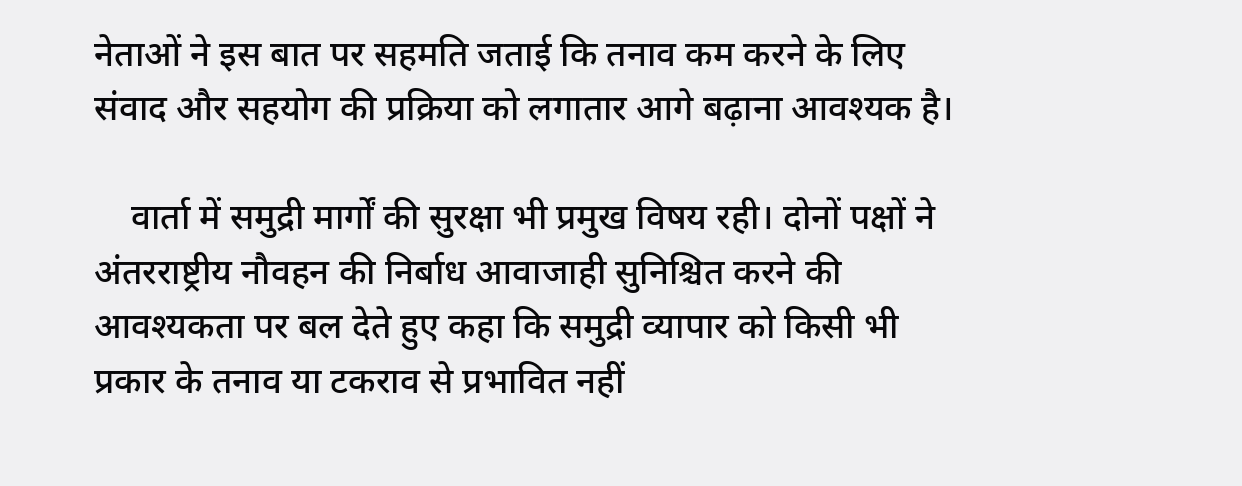नेताओं ने इस बात पर सहमति जताई कि तनाव कम करने के लिए संवाद और सहयोग की प्रक्रिया को लगातार आगे बढ़ाना आवश्यक है।

    वार्ता में समुद्री मार्गों की सुरक्षा भी प्रमुख विषय रही। दोनों पक्षों ने अंतरराष्ट्रीय नौवहन की निर्बाध आवाजाही सुनिश्चित करने की आवश्यकता पर बल देते हुए कहा कि समुद्री व्यापार को किसी भी प्रकार के तनाव या टकराव से प्रभावित नहीं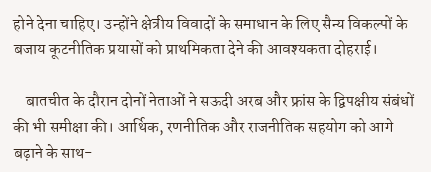होने देना चाहिए। उन्होंने क्षेत्रीय विवादों के समाधान के लिए सैन्य विकल्पों के बजाय कूटनीतिक प्रयासों को प्राथमिकता देने की आवश्यकता दोहराई।

    बातचीत के दौरान दोनों नेताओं ने सऊदी अरब और फ्रांस के द्विपक्षीय संबंधों की भी समीक्षा की। आर्थिक, रणनीतिक और राजनीतिक सहयोग को आगे बढ़ाने के साथ-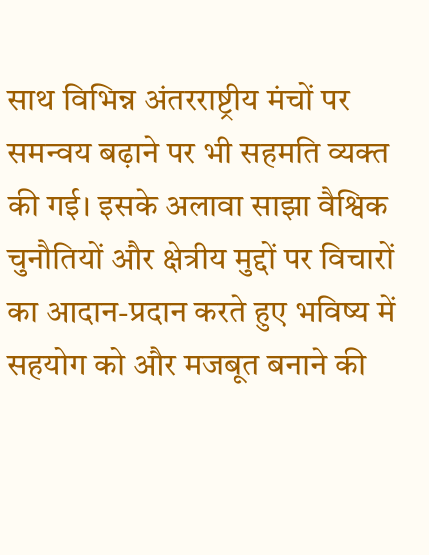साथ विभिन्न अंतरराष्ट्रीय मंचों पर समन्वय बढ़ाने पर भी सहमति व्यक्त की गई। इसके अलावा साझा वैश्विक चुनौतियों और क्षेत्रीय मुद्दों पर विचारों का आदान-प्रदान करते हुए भविष्य में सहयोग को और मजबूत बनाने की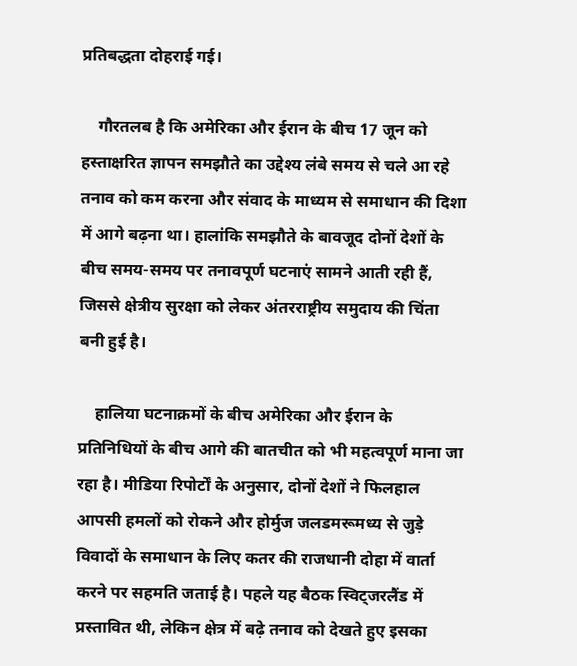प्रतिबद्धता दोहराई गई।

    गौरतलब है कि अमेरिका और ईरान के बीच 17 जून को हस्ताक्षरित ज्ञापन समझौते का उद्देश्य लंबे समय से चले आ रहे तनाव को कम करना और संवाद के माध्यम से समाधान की दिशा में आगे बढ़ना था। हालांकि समझौते के बावजूद दोनों देशों के बीच समय-समय पर तनावपूर्ण घटनाएं सामने आती रही हैं, जिससे क्षेत्रीय सुरक्षा को लेकर अंतरराष्ट्रीय समुदाय की चिंता बनी हुई है।

    हालिया घटनाक्रमों के बीच अमेरिका और ईरान के प्रतिनिधियों के बीच आगे की बातचीत को भी महत्वपूर्ण माना जा रहा है। मीडिया रिपोर्टों के अनुसार, दोनों देशों ने फिलहाल आपसी हमलों को रोकने और होर्मुज जलडमरूमध्य से जुड़े विवादों के समाधान के लिए कतर की राजधानी दोहा में वार्ता करने पर सहमति जताई है। पहले यह बैठक स्विट्जरलैंड में प्रस्तावित थी, लेकिन क्षेत्र में बढ़े तनाव को देखते हुए इसका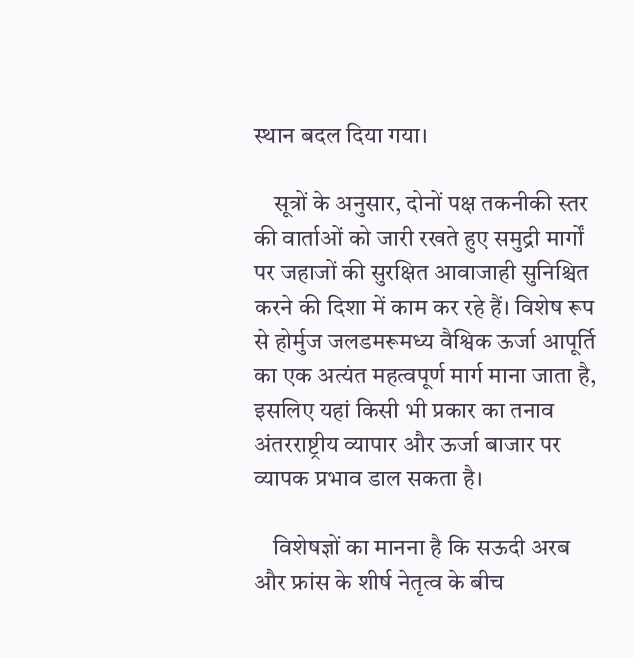स्थान बदल दिया गया।

    सूत्रों के अनुसार, दोनों पक्ष तकनीकी स्तर की वार्ताओं को जारी रखते हुए समुद्री मार्गों पर जहाजों की सुरक्षित आवाजाही सुनिश्चित करने की दिशा में काम कर रहे हैं। विशेष रूप से होर्मुज जलडमरूमध्य वैश्विक ऊर्जा आपूर्ति का एक अत्यंत महत्वपूर्ण मार्ग माना जाता है, इसलिए यहां किसी भी प्रकार का तनाव अंतरराष्ट्रीय व्यापार और ऊर्जा बाजार पर व्यापक प्रभाव डाल सकता है।

    विशेषज्ञों का मानना है कि सऊदी अरब और फ्रांस के शीर्ष नेतृत्व के बीच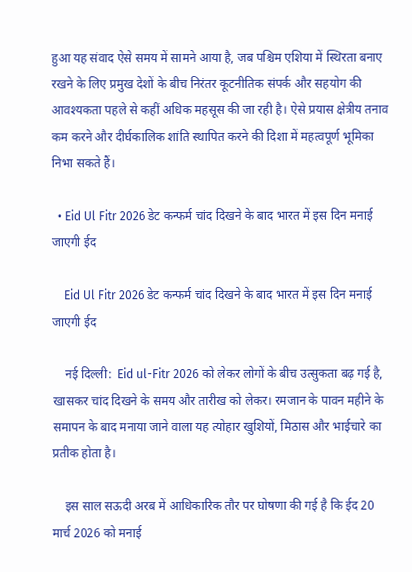हुआ यह संवाद ऐसे समय में सामने आया है, जब पश्चिम एशिया में स्थिरता बनाए रखने के लिए प्रमुख देशों के बीच निरंतर कूटनीतिक संपर्क और सहयोग की आवश्यकता पहले से कहीं अधिक महसूस की जा रही है। ऐसे प्रयास क्षेत्रीय तनाव कम करने और दीर्घकालिक शांति स्थापित करने की दिशा में महत्वपूर्ण भूमिका निभा सकते हैं।

  • Eid Ul Fitr 2026 डेट कन्फर्म चांद दिखने के बाद भारत में इस दिन मनाई जाएगी ईद

    Eid Ul Fitr 2026 डेट कन्फर्म चांद दिखने के बाद भारत में इस दिन मनाई जाएगी ईद

    नई दिल्ली:  Eid ul-Fitr 2026 को लेकर लोगों के बीच उत्सुकता बढ़ गई है, खासकर चांद दिखने के समय और तारीख को लेकर। रमजान के पावन महीने के समापन के बाद मनाया जाने वाला यह त्योहार खुशियों, मिठास और भाईचारे का प्रतीक होता है।

    इस साल सऊदी अरब में आधिकारिक तौर पर घोषणा की गई है कि ईद 20 मार्च 2026 को मनाई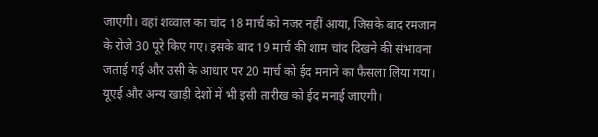जाएगी। वहां शव्वाल का चांद 18 मार्च को नजर नहीं आया, जिसके बाद रमजान के रोजे 30 पूरे किए गए। इसके बाद 19 मार्च की शाम चांद दिखने की संभावना जताई गई और उसी के आधार पर 20 मार्च को ईद मनाने का फैसला लिया गया। यूएई और अन्य खाड़ी देशों में भी इसी तारीख को ईद मनाई जाएगी।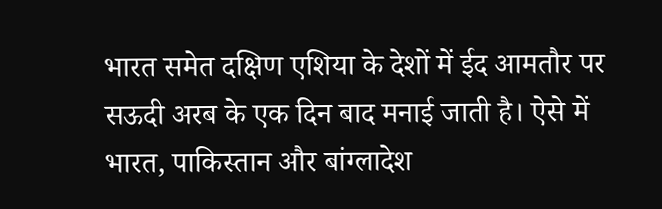भारत समेत दक्षिण एशिया के देशों में ईद आमतौर पर सऊदी अरब के एक दिन बाद मनाई जाती है। ऐसे में भारत, पाकिस्तान और बांग्लादेश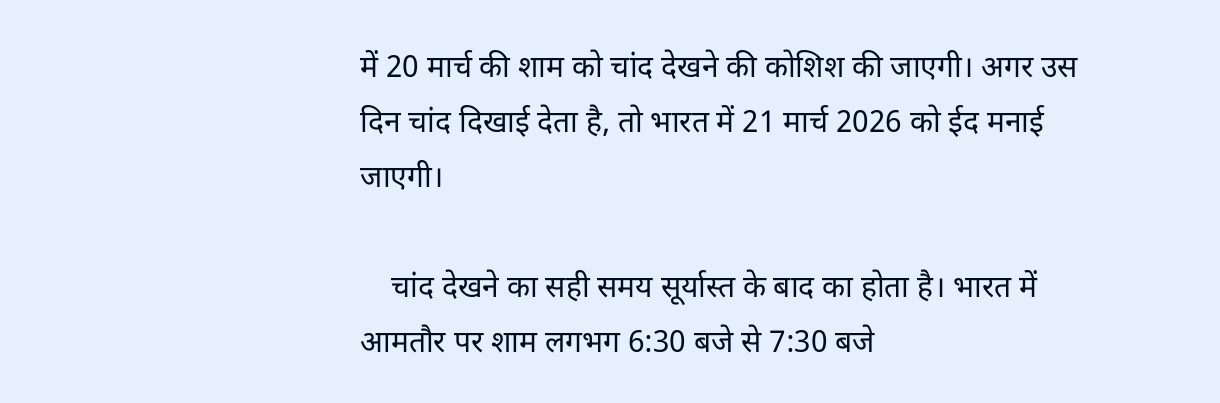में 20 मार्च की शाम को चांद देखने की कोशिश की जाएगी। अगर उस दिन चांद दिखाई देता है, तो भारत में 21 मार्च 2026 को ईद मनाई जाएगी।

    चांद देखने का सही समय सूर्यास्त के बाद का होता है। भारत में आमतौर पर शाम लगभग 6:30 बजे से 7:30 बजे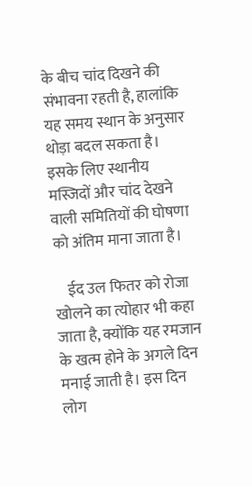के बीच चांद दिखने की संभावना रहती है, हालांकि यह समय स्थान के अनुसार थोड़ा बदल सकता है। इसके लिए स्थानीय मस्जिदों और चांद देखने वाली समितियों की घोषणा को अंतिम माना जाता है।

    ईद उल फितर को रोजा खोलने का त्योहार भी कहा जाता है, क्योंकि यह रमजान के खत्म होने के अगले दिन मनाई जाती है। इस दिन लोग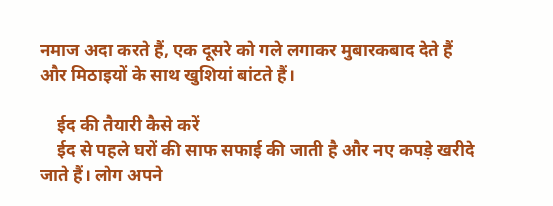नमाज अदा करते हैं, एक दूसरे को गले लगाकर मुबारकबाद देते हैं और मिठाइयों के साथ खुशियां बांटते हैं।

    ईद की तैयारी कैसे करें
    ईद से पहले घरों की साफ सफाई की जाती है और नए कपड़े खरीदे जाते हैं। लोग अपने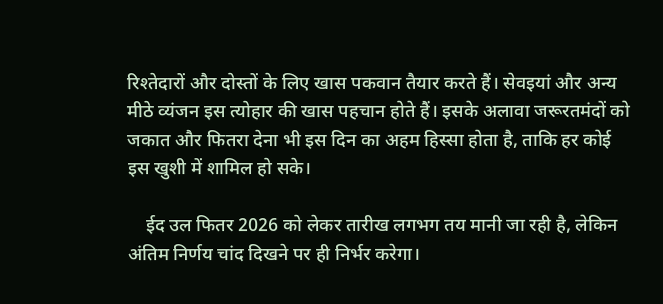रिश्तेदारों और दोस्तों के लिए खास पकवान तैयार करते हैं। सेवइयां और अन्य मीठे व्यंजन इस त्योहार की खास पहचान होते हैं। इसके अलावा जरूरतमंदों को जकात और फितरा देना भी इस दिन का अहम हिस्सा होता है, ताकि हर कोई इस खुशी में शामिल हो सके।

    ईद उल फितर 2026 को लेकर तारीख लगभग तय मानी जा रही है, लेकिन अंतिम निर्णय चांद दिखने पर ही निर्भर करेगा।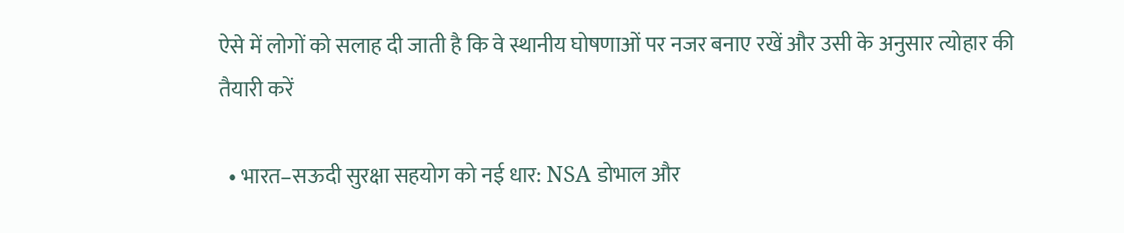ऐसे में लोगों को सलाह दी जाती है कि वे स्थानीय घोषणाओं पर नजर बनाए रखें और उसी के अनुसार त्योहार की तैयारी करें

  • भारत–सऊदी सुरक्षा सहयोग को नई धार: NSA डोभाल और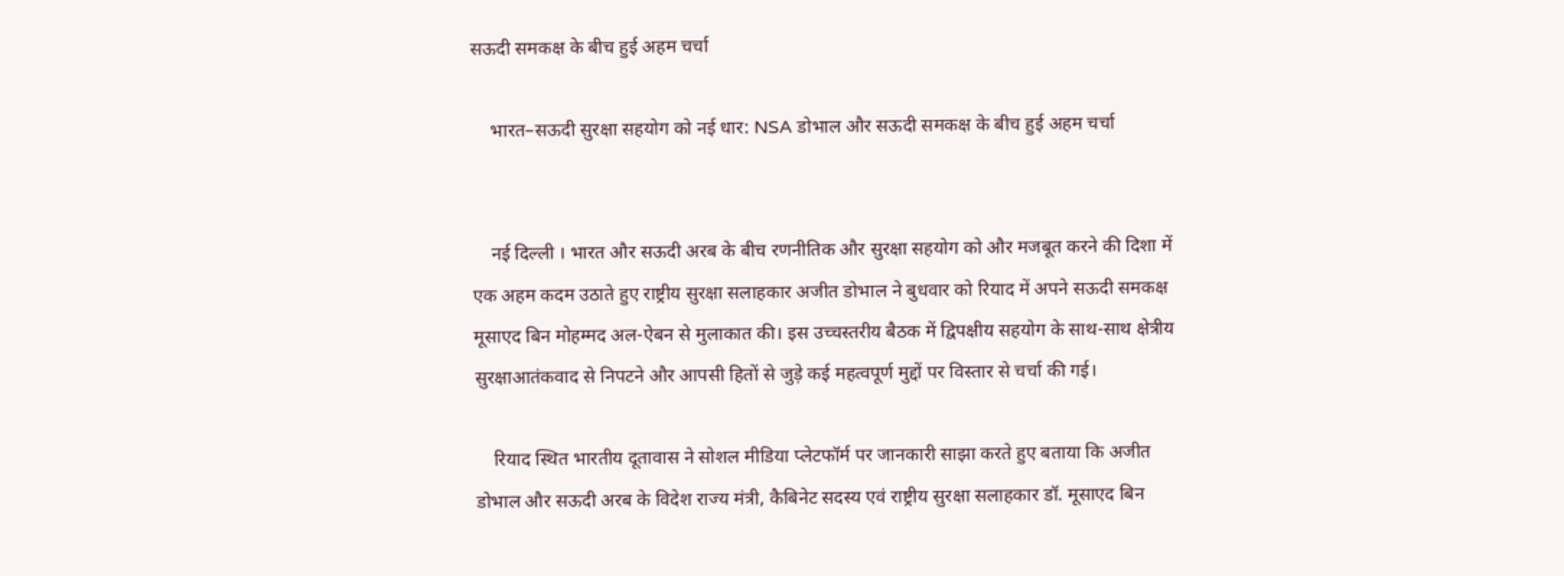सऊदी समकक्ष के बीच हुई अहम चर्चा

    भारत–सऊदी सुरक्षा सहयोग को नई धार: NSA डोभाल और सऊदी समकक्ष के बीच हुई अहम चर्चा


    नई दिल्‍ली । भारत और सऊदी अरब के बीच रणनीतिक और सुरक्षा सहयोग को और मजबूत करने की दिशा में एक अहम कदम उठाते हुए राष्ट्रीय सुरक्षा सलाहकार अजीत डोभाल ने बुधवार को रियाद में अपने सऊदी समकक्ष मूसाएद बिन मोहम्मद अल-ऐबन से मुलाकात की। इस उच्चस्तरीय बैठक में द्विपक्षीय सहयोग के साथ-साथ क्षेत्रीय सुरक्षाआतंकवाद से निपटने और आपसी हितों से जुड़े कई महत्वपूर्ण मुद्दों पर विस्तार से चर्चा की गई।

    रियाद स्थित भारतीय दूतावास ने सोशल मीडिया प्लेटफॉर्म पर जानकारी साझा करते हुए बताया कि अजीत डोभाल और सऊदी अरब के विदेश राज्य मंत्री, कैबिनेट सदस्य एवं राष्ट्रीय सुरक्षा सलाहकार डॉ. मूसाएद बिन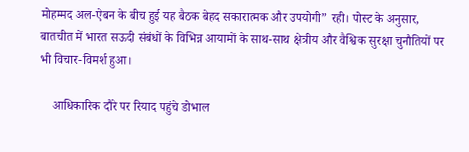मोहम्मद अल-ऐबन के बीच हुई यह बैठक बेहद सकारात्मक और उपयोगी” रही। पोस्ट के अनुसार, बातचीत में भारत सऊदी संबंधों के विभिन्न आयामों के साथ-साथ क्षेत्रीय और वैश्विक सुरक्षा चुनौतियों पर भी विचार-विमर्श हुआ।

    आधिकारिक दौरे पर रियाद पहुंचे डोभाल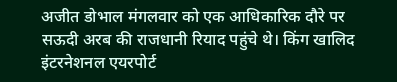अजीत डोभाल मंगलवार को एक आधिकारिक दौरे पर सऊदी अरब की राजधानी रियाद पहुंचे थे। किंग खालिद इंटरनेशनल एयरपोर्ट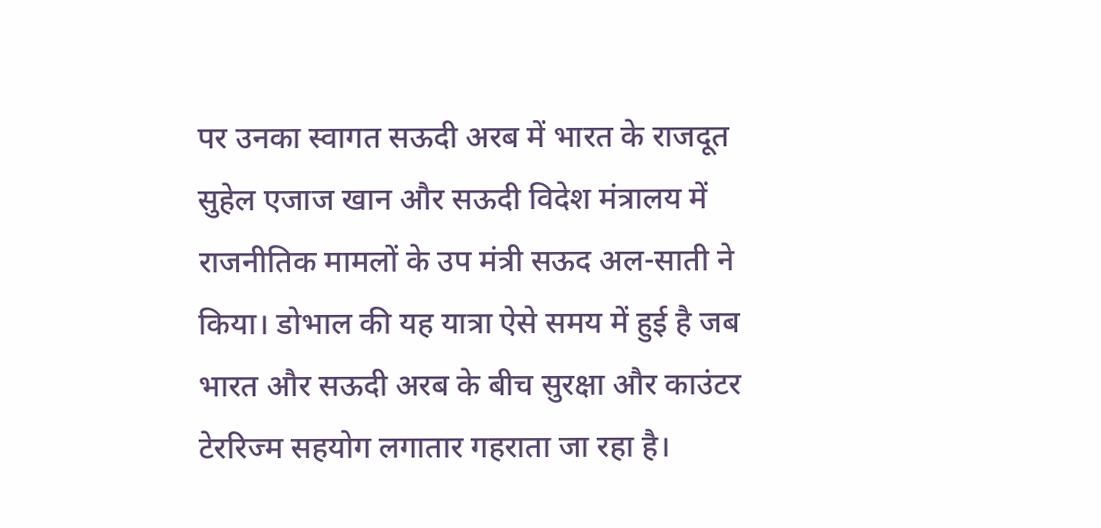पर उनका स्वागत सऊदी अरब में भारत के राजदूत सुहेल एजाज खान और सऊदी विदेश मंत्रालय में राजनीतिक मामलों के उप मंत्री सऊद अल-साती ने किया। डोभाल की यह यात्रा ऐसे समय में हुई है जब भारत और सऊदी अरब के बीच सुरक्षा और काउंटर टेररिज्म सहयोग लगातार गहराता जा रहा है।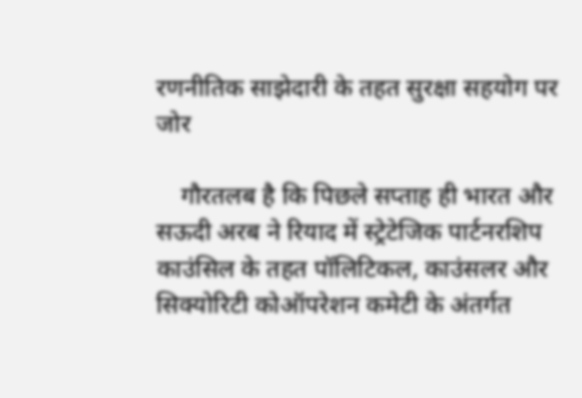रणनीतिक साझेदारी के तहत सुरक्षा सहयोग पर जोर

    गौरतलब है कि पिछले सप्ताह ही भारत और सऊदी अरब ने रियाद में स्ट्रेटेजिक पार्टनरशिप काउंसिल के तहत पॉलिटिकल, काउंसलर और सिक्योरिटी कोऑपरेशन कमेटी के अंतर्गत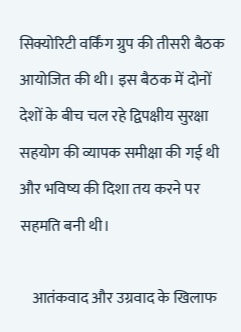सिक्योरिटी वर्किंग ग्रुप की तीसरी बैठक आयोजित की थी। इस बैठक में दोनों देशों के बीच चल रहे द्विपक्षीय सुरक्षा सहयोग की व्यापक समीक्षा की गई थी और भविष्य की दिशा तय करने पर सहमति बनी थी।

    आतंकवाद और उग्रवाद के खिलाफ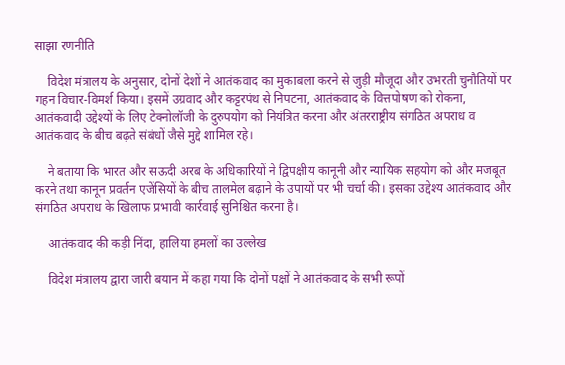साझा रणनीति

    विदेश मंत्रालय के अनुसार, दोनों देशों ने आतंकवाद का मुकाबला करने से जुड़ी मौजूदा और उभरती चुनौतियों पर गहन विचार-विमर्श किया। इसमें उग्रवाद और कट्टरपंथ से निपटना, आतंकवाद के वित्तपोषण को रोकना, आतंकवादी उद्देश्यों के लिए टेक्नोलॉजी के दुरुपयोग को नियंत्रित करना और अंतरराष्ट्रीय संगठित अपराध व आतंकवाद के बीच बढ़ते संबंधों जैसे मुद्दे शामिल रहे।

    ने बताया कि भारत और सऊदी अरब के अधिकारियों ने द्विपक्षीय कानूनी और न्यायिक सहयोग को और मजबूत करने तथा कानून प्रवर्तन एजेंसियों के बीच तालमेल बढ़ाने के उपायों पर भी चर्चा की। इसका उद्देश्य आतंकवाद और संगठित अपराध के खिलाफ प्रभावी कार्रवाई सुनिश्चित करना है।

    आतंकवाद की कड़ी निंदा, हालिया हमलों का उल्लेख

    विदेश मंत्रालय द्वारा जारी बयान में कहा गया कि दोनों पक्षों ने आतंकवाद के सभी रूपों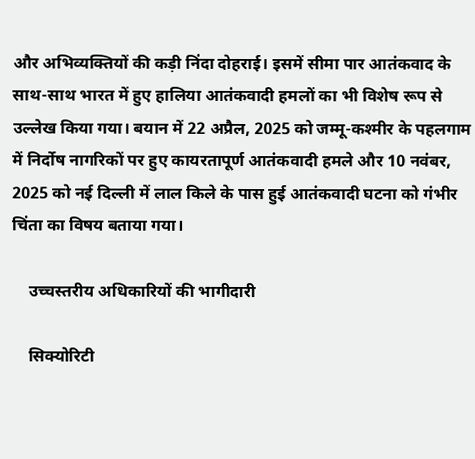और अभिव्यक्तियों की कड़ी निंदा दोहराई। इसमें सीमा पार आतंकवाद के साथ-साथ भारत में हुए हालिया आतंकवादी हमलों का भी विशेष रूप से उल्लेख किया गया। बयान में 22 अप्रैल, 2025 को जम्मू-कश्मीर के पहलगाम में निर्दोष नागरिकों पर हुए कायरतापूर्ण आतंकवादी हमले और 10 नवंबर, 2025 को नई दिल्ली में लाल किले के पास हुई आतंकवादी घटना को गंभीर चिंता का विषय बताया गया।

    उच्चस्तरीय अधिकारियों की भागीदारी

    सिक्योरिटी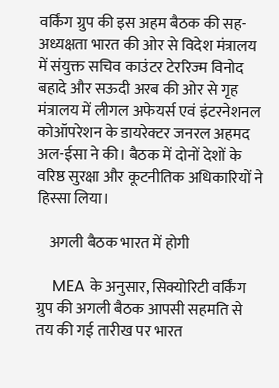वर्किंग ग्रुप की इस अहम बैठक की सह-अध्यक्षता भारत की ओर से विदेश मंत्रालय में संयुक्त सचिव काउंटर टेररिज्म विनोद बहादे और सऊदी अरब की ओर से गृह मंत्रालय में लीगल अफेयर्स एवं इंटरनेशनल कोऑपरेशन के डायरेक्टर जनरल अहमद अल-ईसा ने की। बैठक में दोनों देशों के वरिष्ठ सुरक्षा और कूटनीतिक अधिकारियों ने हिस्सा लिया।

    अगली बैठक भारत में होगी

    MEA के अनुसार, सिक्योरिटी वर्किंग ग्रुप की अगली बैठक आपसी सहमति से तय की गई तारीख पर भारत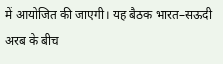में आयोजित की जाएगी। यह बैठक भारत–सऊदी अरब के बीच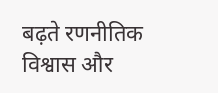बढ़ते रणनीतिक विश्वास और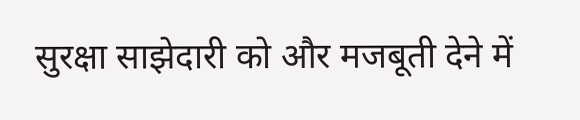सुरक्षा साझेदारी को और मजबूती देने में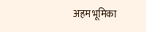अहम भूमिका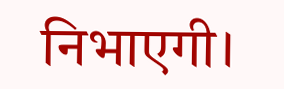निभाएगी।